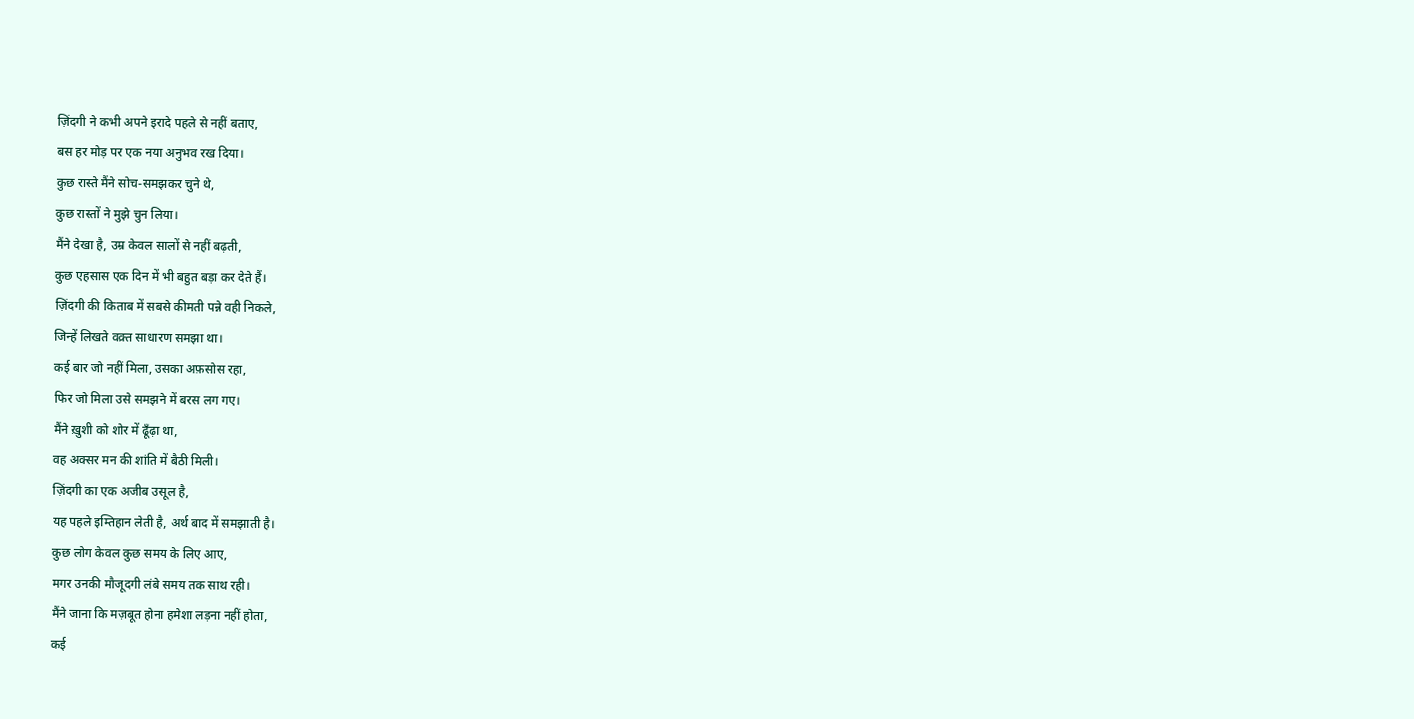ज़िंदगी ने कभी अपने इरादे पहले से नहीं बताए,
बस हर मोड़ पर एक नया अनुभव रख दिया।
कुछ रास्ते मैंने सोच-समझकर चुने थे,
कुछ रास्तों ने मुझे चुन लिया।
मैंने देखा है, उम्र केवल सालों से नहीं बढ़ती,
कुछ एहसास एक दिन में भी बहुत बड़ा कर देते हैं।
ज़िंदगी की किताब में सबसे कीमती पन्ने वही निकले,
जिन्हें लिखते वक़्त साधारण समझा था।
कई बार जो नहीं मिला, उसका अफ़सोस रहा,
फिर जो मिला उसे समझने में बरस लग गए।
मैंने ख़ुशी को शोर में ढूँढ़ा था,
वह अक्सर मन की शांति में बैठी मिली।
ज़िंदगी का एक अजीब उसूल है,
यह पहले इम्तिहान लेती है, अर्थ बाद में समझाती है।
कुछ लोग केवल कुछ समय के लिए आए,
मगर उनकी मौजूदगी लंबे समय तक साथ रही।
मैंने जाना कि मज़बूत होना हमेशा लड़ना नहीं होता,
कई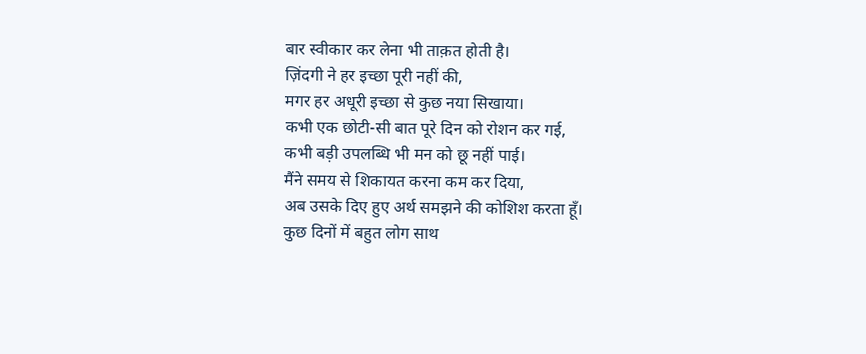बार स्वीकार कर लेना भी ताक़त होती है।
ज़िंदगी ने हर इच्छा पूरी नहीं की,
मगर हर अधूरी इच्छा से कुछ नया सिखाया।
कभी एक छोटी-सी बात पूरे दिन को रोशन कर गई,
कभी बड़ी उपलब्धि भी मन को छू नहीं पाई।
मैंने समय से शिकायत करना कम कर दिया,
अब उसके दिए हुए अर्थ समझने की कोशिश करता हूँ।
कुछ दिनों में बहुत लोग साथ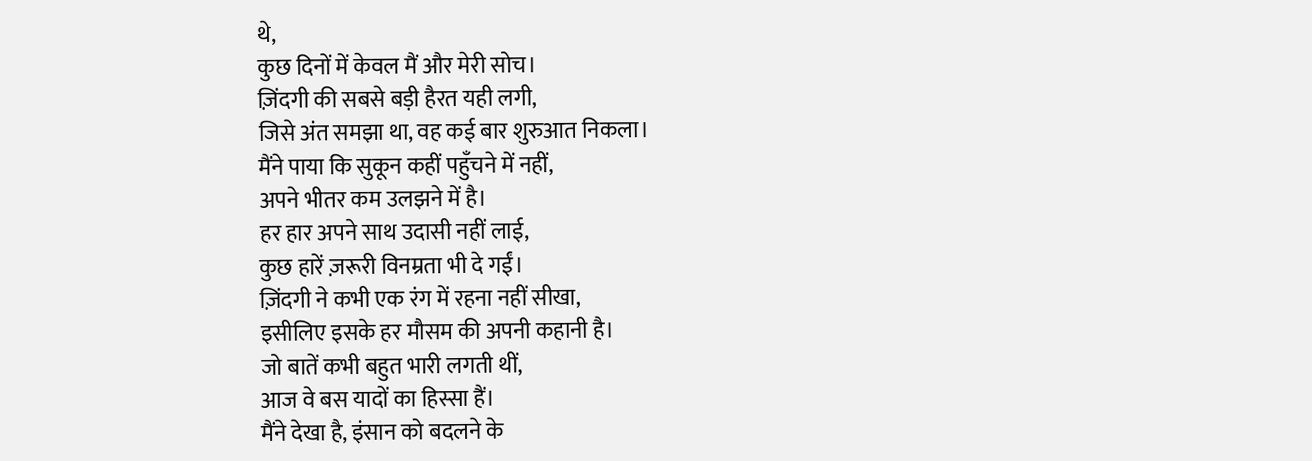थे,
कुछ दिनों में केवल मैं और मेरी सोच।
ज़िंदगी की सबसे बड़ी हैरत यही लगी,
जिसे अंत समझा था, वह कई बार शुरुआत निकला।
मैंने पाया कि सुकून कहीं पहुँचने में नहीं,
अपने भीतर कम उलझने में है।
हर हार अपने साथ उदासी नहीं लाई,
कुछ हारें ज़रूरी विनम्रता भी दे गईं।
ज़िंदगी ने कभी एक रंग में रहना नहीं सीखा,
इसीलिए इसके हर मौसम की अपनी कहानी है।
जो बातें कभी बहुत भारी लगती थीं,
आज वे बस यादों का हिस्सा हैं।
मैंने देखा है, इंसान को बदलने के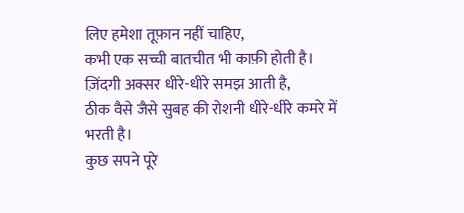लिए हमेशा तूफ़ान नहीं चाहिए,
कभी एक सच्ची बातचीत भी काफ़ी होती है।
ज़िंदगी अक्सर धीरे-धीरे समझ आती है,
ठीक वैसे जैसे सुबह की रोशनी धीरे-धीरे कमरे में भरती है।
कुछ सपने पूरे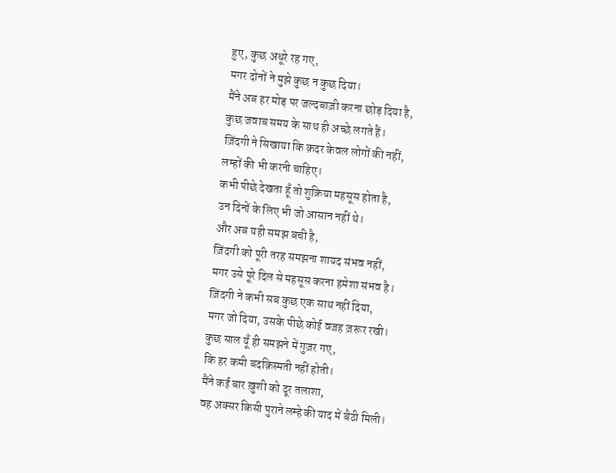हुए, कुछ अधूरे रह गए,
मगर दोनों ने मुझे कुछ न कुछ दिया।
मैंने अब हर मोड़ पर जल्दबाज़ी करना छोड़ दिया है,
कुछ जवाब समय के साथ ही अच्छे लगते हैं।
ज़िंदगी ने सिखाया कि क़दर केवल लोगों की नहीं,
लम्हों की भी करनी चाहिए।
कभी पीछे देखता हूँ तो शुक्रिया महसूस होता है,
उन दिनों के लिए भी जो आसान नहीं थे।
और अब यही समझ बची है,
ज़िंदगी को पूरी तरह समझना शायद संभव नहीं,
मगर उसे पूरे दिल से महसूस करना हमेशा संभव है।
ज़िंदगी ने कभी सब कुछ एक साथ नहीं दिया,
मगर जो दिया, उसके पीछे कोई वजह ज़रूर रखी।
कुछ साल यूँ ही समझने में गुज़र गए,
कि हर कमी बदक़िस्मती नहीं होती।
मैंने कई बार ख़ुशी को दूर तलाशा,
वह अक्सर किसी पुराने लम्हे की याद में बैठी मिली।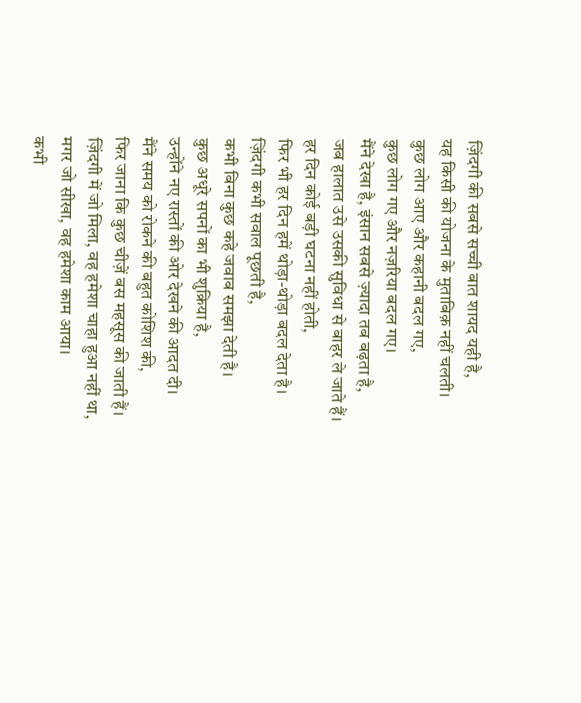ज़िंदगी की सबसे सच्ची बात शायद यही है,
यह किसी की योजना के मुताबिक़ नहीं चलती।
कुछ लोग आए और कहानी बदल गए,
कुछ लोग गए और नज़रिया बदल गए।
मैंने देखा है, इंसान सबसे ज़्यादा तब बढ़ता है,
जब हालात उसे उसकी सुविधा से बाहर ले जाते हैं।
हर दिन कोई बड़ी घटना नहीं होती,
फिर भी हर दिन हमें थोड़ा-थोड़ा बदल देता है।
ज़िंदगी कभी सवाल पूछती है,
कभी बिना कुछ कहे जवाब समझा देती है।
कुछ अधूरे सपनों का भी शुक्रिया है,
उन्होंने नए रास्तों की ओर देखने की आदत दी।
मैंने समय को रोकने की बहुत कोशिश की,
फिर जाना कि कुछ चीज़ें बस महसूस की जाती हैं।
ज़िंदगी में जो मिला, वह हमेशा चाहा हुआ नहीं था,
मगर जो सीखा, वह हमेशा काम आया।
कभी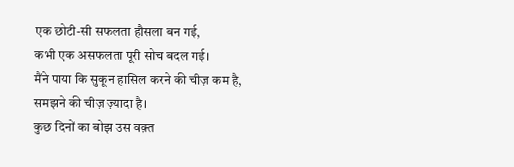एक छोटी-सी सफलता हौसला बन गई,
कभी एक असफलता पूरी सोच बदल गई।
मैंने पाया कि सुकून हासिल करने की चीज़ कम है,
समझने की चीज़ ज़्यादा है।
कुछ दिनों का बोझ उस वक़्त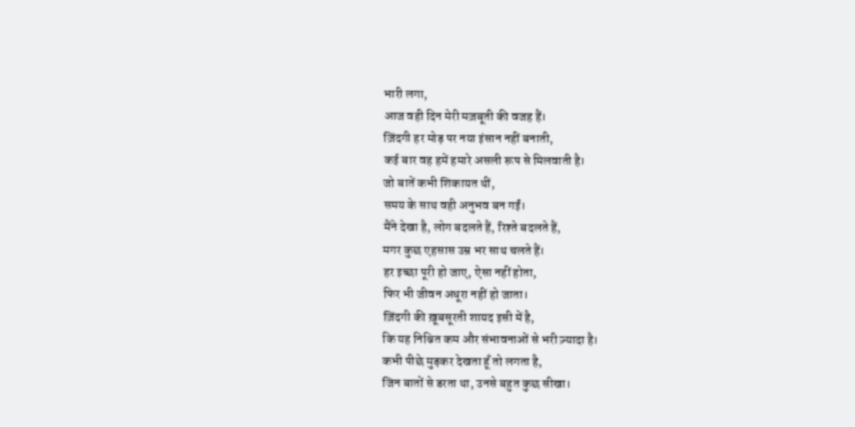भारी लगा,
आज वही दिन मेरी मज़बूती की वजह हैं।
ज़िंदगी हर मोड़ पर नया इंसान नहीं बनाती,
कई बार वह हमें हमारे असली रूप से मिलवाती है।
जो बातें कभी शिकायत थीं,
समय के साथ वही अनुभव बन गईं।
मैंने देखा है, लोग बदलते हैं, रिश्ते बदलते हैं,
मगर कुछ एहसास उम्र भर साथ चलते हैं।
हर इच्छा पूरी हो जाए, ऐसा नहीं होता,
फिर भी जीवन अधूरा नहीं हो जाता।
ज़िंदगी की ख़ूबसूरती शायद इसी में है,
कि यह निश्चित कम और संभावनाओं से भरी ज़्यादा है।
कभी पीछे मुड़कर देखता हूँ तो लगता है,
जिन बातों से डरता था, उनसे बहुत कुछ सीखा।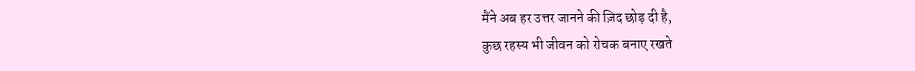मैंने अब हर उत्तर जानने की ज़िद छोड़ दी है,
कुछ रहस्य भी जीवन को रोचक बनाए रखते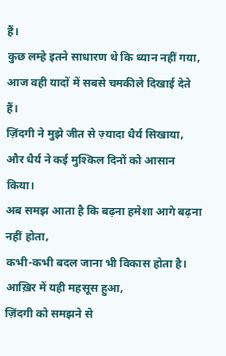हैं।
कुछ लम्हे इतने साधारण थे कि ध्यान नहीं गया,
आज वही यादों में सबसे चमकीले दिखाई देते हैं।
ज़िंदगी ने मुझे जीत से ज़्यादा धैर्य सिखाया,
और धैर्य ने कई मुश्किल दिनों को आसान किया।
अब समझ आता है कि बढ़ना हमेशा आगे बढ़ना नहीं होता,
कभी-कभी बदल जाना भी विकास होता है।
आख़िर में यही महसूस हुआ,
ज़िंदगी को समझने से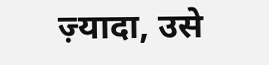ज़्यादा, उसे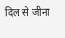दिल से जीना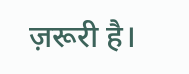ज़रूरी है।